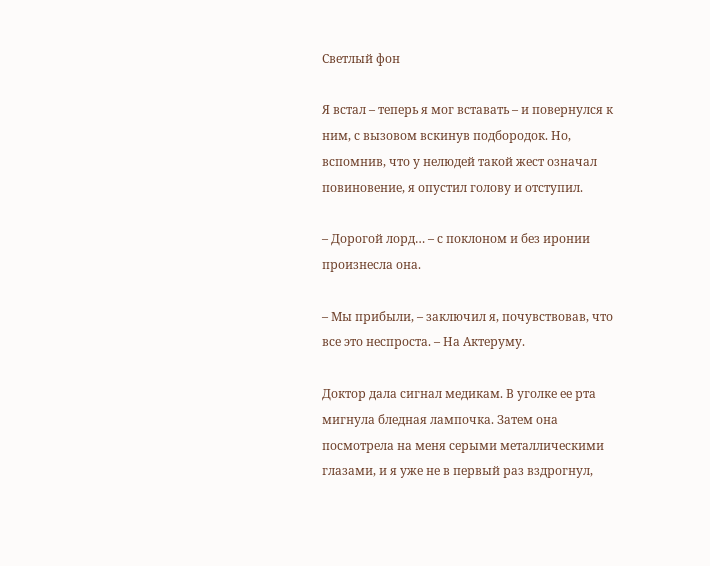Светлый фон

Я встал – теперь я мог вставать – и повернулся к ним, с вызовом вскинув подбородок. Но, вспомнив, что у нелюдей такой жест означал повиновение, я опустил голову и отступил.

– Дорогой лорд… – с поклоном и без иронии произнесла она.

– Мы прибыли, – заключил я, почувствовав, что все это неспроста. – На Актеруму.

Доктор дала сигнал медикам. В уголке ее рта мигнула бледная лампочка. Затем она посмотрела на меня серыми металлическими глазами, и я уже не в первый раз вздрогнул,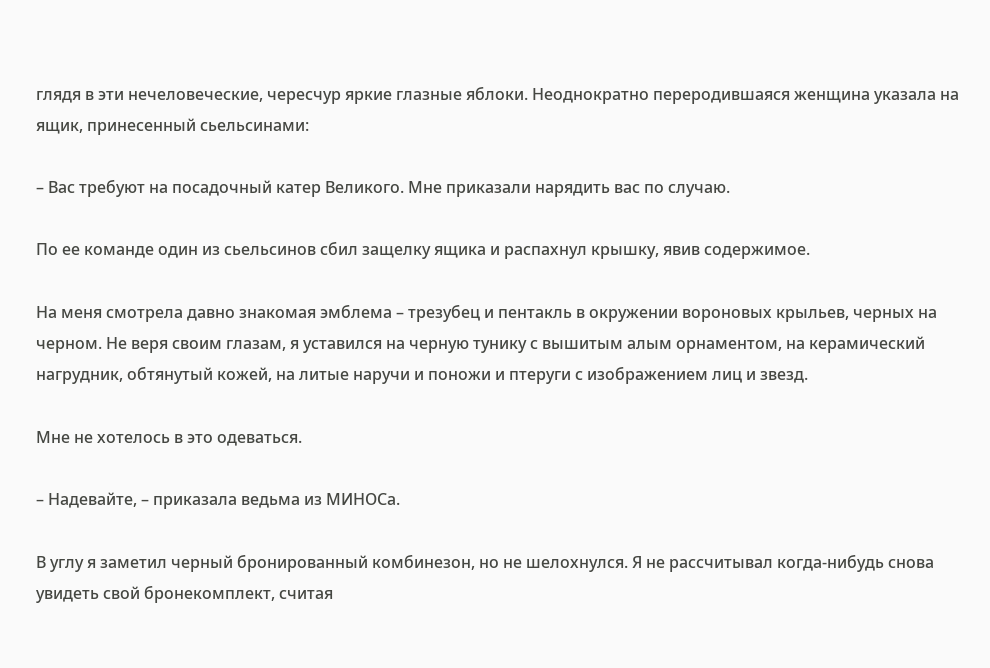глядя в эти нечеловеческие, чересчур яркие глазные яблоки. Неоднократно переродившаяся женщина указала на ящик, принесенный сьельсинами:

– Вас требуют на посадочный катер Великого. Мне приказали нарядить вас по случаю.

По ее команде один из сьельсинов сбил защелку ящика и распахнул крышку, явив содержимое.

На меня смотрела давно знакомая эмблема – трезубец и пентакль в окружении вороновых крыльев, черных на черном. Не веря своим глазам, я уставился на черную тунику с вышитым алым орнаментом, на керамический нагрудник, обтянутый кожей, на литые наручи и поножи и птеруги с изображением лиц и звезд.

Мне не хотелось в это одеваться.

– Надевайте, – приказала ведьма из МИНОСа.

В углу я заметил черный бронированный комбинезон, но не шелохнулся. Я не рассчитывал когда-нибудь снова увидеть свой бронекомплект, считая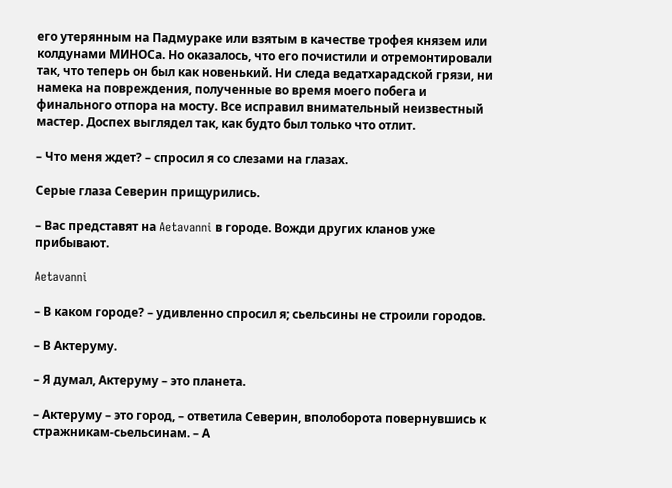его утерянным на Падмураке или взятым в качестве трофея князем или колдунами МИНОСа. Но оказалось, что его почистили и отремонтировали так, что теперь он был как новенький. Ни следа ведатхарадской грязи, ни намека на повреждения, полученные во время моего побега и финального отпора на мосту. Все исправил внимательный неизвестный мастер. Доспех выглядел так, как будто был только что отлит.

– Что меня ждет? – спросил я со слезами на глазах.

Серые глаза Северин прищурились.

– Вас представят на Aetavanni в городе. Вожди других кланов уже прибывают.

Aetavanni

– В каком городе? – удивленно спросил я; сьельсины не строили городов.

– В Актеруму.

– Я думал, Актеруму – это планета.

– Актеруму – это город, – ответила Северин, вполоборота повернувшись к стражникам-сьельсинам. – А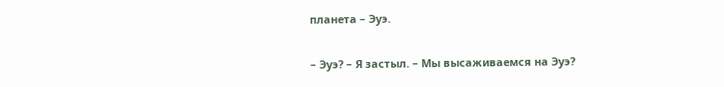планета – Эуэ.

– Эуэ? – Я застыл. – Мы высаживаемся на Эуэ?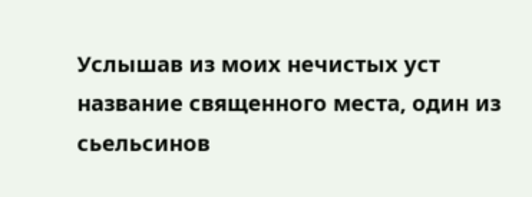Услышав из моих нечистых уст название священного места, один из сьельсинов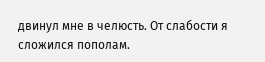двинул мне в челюсть. От слабости я сложился пополам.